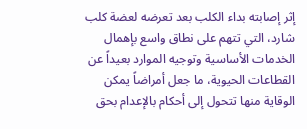إثر إصابته بداء الكلب بعد تعرضه لعضة كلب شارد، التي تتهم على نطاق واسع بإهمال الخدمات الأساسية وتوجيه الموارد بعيداً عن القطاعات الحيوية، ما جعل أمراضاً يمكن الوقاية منها تتحول إلى أحكام بالإعدام بحق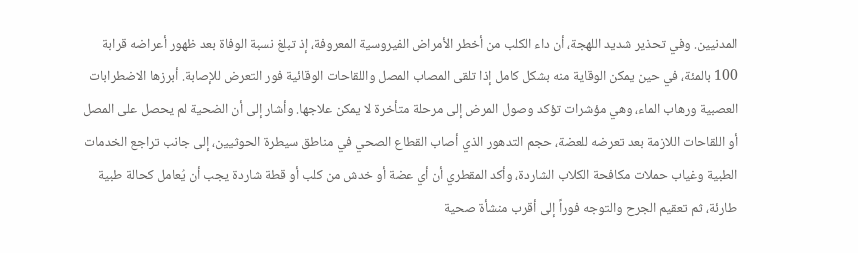المدنيين. وفي تحذير شديد اللهجة، أن داء الكلب من أخطر الأمراض الفيروسية المعروفة، إذ تبلغ نسبة الوفاة بعد ظهور أعراضه قرابة 100 بالمئة، في حين يمكن الوقاية منه بشكل كامل إذا تلقى المصاب المصل واللقاحات الوقائية فور التعرض للإصابة. أبرزها الاضطرابات العصبية ورهاب الماء، وهي مؤشرات تؤكد وصول المرض إلى مرحلة متأخرة لا يمكن علاجها. وأشار إلى أن الضحية لم يحصل على المصل أو اللقاحات اللازمة بعد تعرضه للعضة، حجم التدهور الذي أصاب القطاع الصحي في مناطق سيطرة الحوثيين، إلى جانب تراجع الخدمات الطبية وغياب حملات مكافحة الكلاب الشاردة، وأكد المقطري أن أي عضة أو خدش من كلب أو قطة شاردة يجب أن يُعامل كحالة طبية طارئة، ثم تعقيم الجرح والتوجه فوراً إلى أقرب منشأة صحية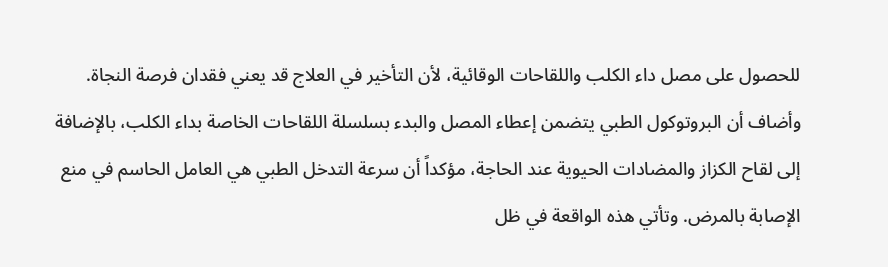للحصول على مصل داء الكلب واللقاحات الوقائية، لأن التأخير في العلاج قد يعني فقدان فرصة النجاة. وأضاف أن البروتوكول الطبي يتضمن إعطاء المصل والبدء بسلسلة اللقاحات الخاصة بداء الكلب، بالإضافة إلى لقاح الكزاز والمضادات الحيوية عند الحاجة، مؤكداً أن سرعة التدخل الطبي هي العامل الحاسم في منع الإصابة بالمرض. وتأتي هذه الواقعة في ظل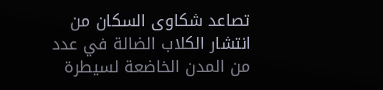تصاعد شكاوى السكان من انتشار الكلاب الضالة في عدد من المدن الخاضعة لسيطرة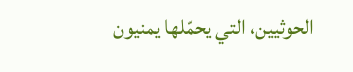الحوثيين، التي يحمّلها يمنيون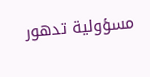مسؤولية تدهور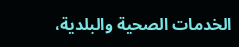الخدمات الصحية والبلدية،